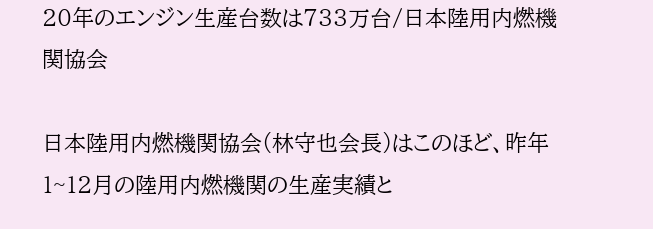20年のエンジン生産台数は733万台/日本陸用内燃機関協会

日本陸用内燃機関協会(林守也会長)はこのほど、昨年1~12月の陸用内燃機関の生産実績と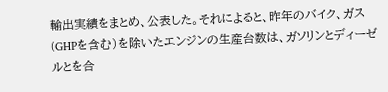輸出実績をまとめ、公表した。それによると、昨年のバイク、ガス(GHPを含む)を除いたエンジンの生産台数は、ガソリンとディーゼルとを合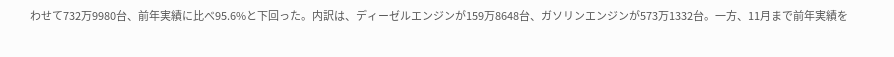わせて732万9980台、前年実績に比べ95.6%と下回った。内訳は、ディーゼルエンジンが159万8648台、ガソリンエンジンが573万1332台。一方、11月まで前年実績を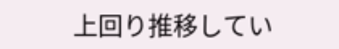上回り推移してい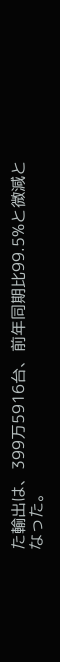た輸出は、399万5916台、前年同期比99.5%と微減となった。